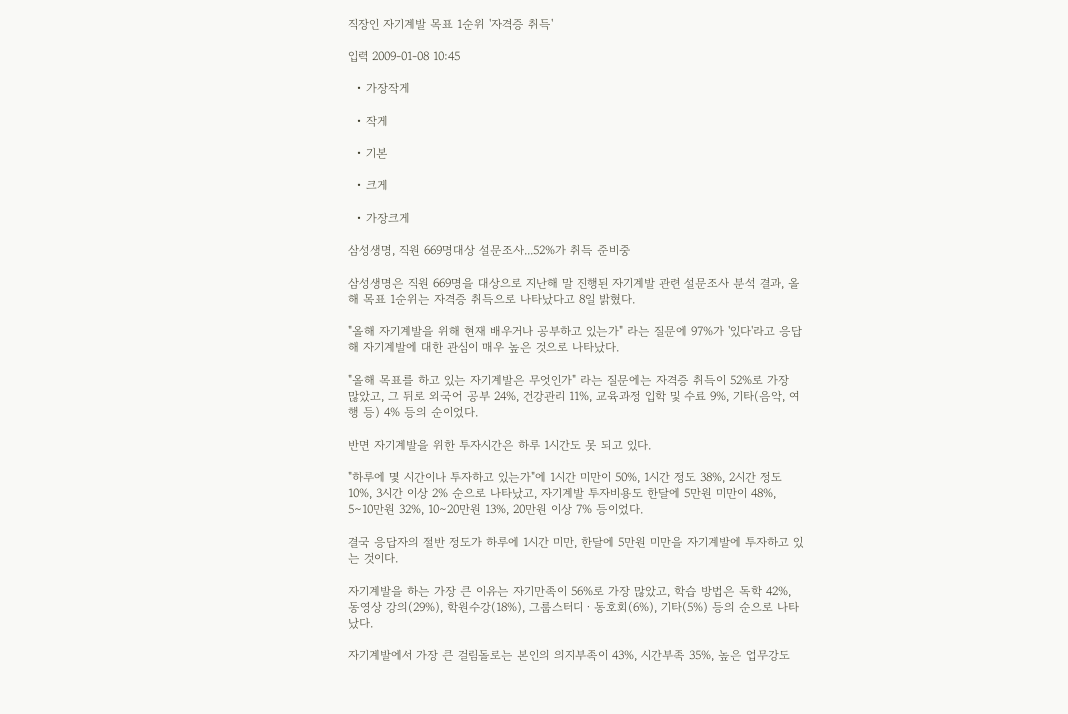직장인 자기계발 목표 1순위 '자격증 취득'

입력 2009-01-08 10:45

  • 가장작게

  • 작게

  • 기본

  • 크게

  • 가장크게

삼성생명, 직원 669명대상 설문조사...52%가 취득 준비중

삼성생명은 직원 669명을 대상으로 지난해 말 진행된 자기계발 관련 설문조사 분석 결과, 올해 목표 1순위는 자격증 취득으로 나타났다고 8일 밝혔다.

"올해 자기계발을 위해 현재 배우거나 공부하고 있는가" 라는 질문에 97%가 '있다'라고 응답해 자기계발에 대한 관심이 매우 높은 것으로 나타났다.

"올해 목표를 하고 있는 자기계발은 무엇인가" 라는 질문에는 자격증 취득이 52%로 가장 많았고, 그 뒤로 외국어 공부 24%, 건강관리 11%, 교육과정 입학 및 수료 9%, 기타(음악, 여행 등) 4% 등의 순이었다.

반면 자기계발을 위한 투자시간은 하루 1시간도 못 되고 있다.

"하루에 몇 시간이나 투자하고 있는가"에 1시간 미만이 50%, 1시간 정도 38%, 2시간 정도 10%, 3시간 이상 2% 순으로 나타났고, 자기계발 투자비용도 한달에 5만원 미만이 48%, 5∼10만원 32%, 10∼20만원 13%, 20만원 이상 7% 등이었다.

결국 응답자의 절반 정도가 하루에 1시간 미만, 한달에 5만원 미만을 자기계발에 투자하고 있는 것이다.

자기계발을 하는 가장 큰 이유는 자기만족이 56%로 가장 많았고, 학습 방법은 독학 42%, 동영상 강의(29%), 학원수강(18%), 그룹스터디ㆍ동호회(6%), 기타(5%) 등의 순으로 나타났다.

자기계발에서 가장 큰 걸림돌로는 본인의 의지부족이 43%, 시간부족 35%, 높은 업무강도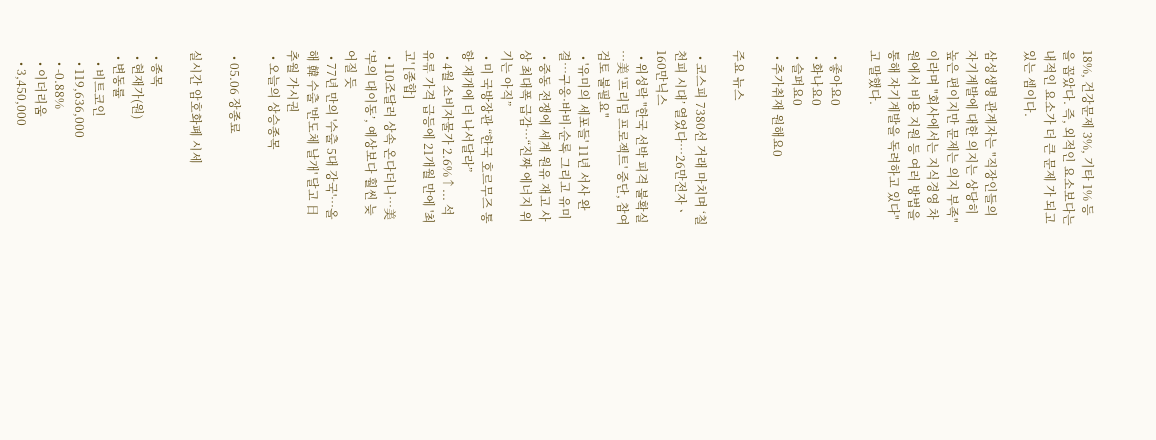18%, 건강문제 3%, 기타 1% 등을 꼽았다. 즉, 외적인 요소보다는 내적인 요소가 더 큰 문제 가 되고 있는 셈이다.

삼성생명 관계자는 "직장인들의 자기계발에 대한 의지는 상당히 높은 편이지만 문제는 의지 부족"이라며 "회사에서는 지식경영 차원에서 비용 지원 등 여러 방법을 통해 자기계발을 독려하고 있다"고 말했다.

  • 좋아요0
  • 화나요0
  • 슬퍼요0
  • 추가취재 원해요0

주요 뉴스

  • 코스피 7380선 거래 마치며 ‘칠천피 시대’ 열었다⋯26만전자ㆍ160만닉스
  • 위성락 "한국 선박 피격 불확실⋯美 '프리덤 프로젝트' 중단, 참여 검토 불필요"
  • '유미의 세포들' 11년 서사 완결…구웅·바비·순록 그리고 유미
  • 중동 전쟁에 세계 원유 재고 사상 최대폭 급감⋯“진짜 에너지 위기는 아직”
  • 미 국방장관 “한국 호르무즈 통항 재개에 더 나서달라”
  • 4월 소비자물가 2.6%↑... 석유류 가격 급등에 21개월 만에 '최고' [종합]
  • 110조달러 상속 온다더니…美 ‘부의 대이동’, 예상보다 훨씬 늦어질 듯
  • 77년 만의 '수출 5대 강국'⋯올해 韓 수출 '반도체 날개' 달고 日 추월 가시권
  • 오늘의 상승종목

  • 05.06 장종료

실시간 암호화폐 시세

  • 종목
  • 현재가(원)
  • 변동률
    • 비트코인
    • 119,636,000
    • -0.88%
    • 이더리움
    • 3,450,000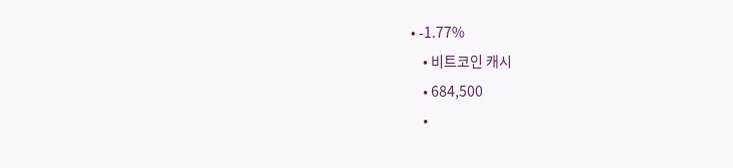• -1.77%
    • 비트코인 캐시
    • 684,500
    •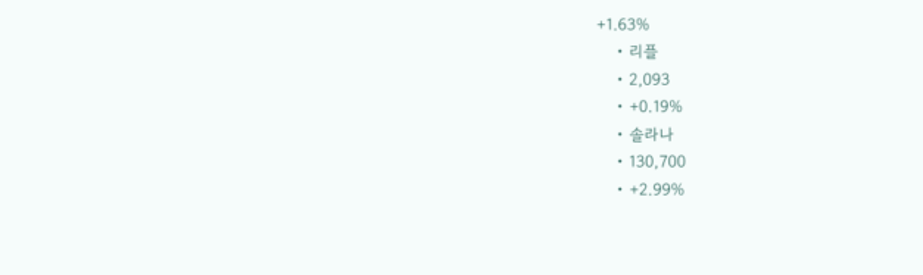+1.63%
    • 리플
    • 2,093
    • +0.19%
    • 솔라나
    • 130,700
    • +2.99%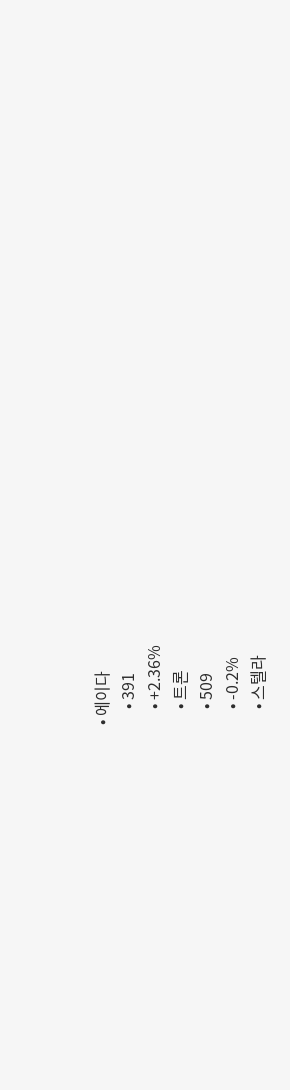• 에이다
    • 391
    • +2.36%
    • 트론
    • 509
    • -0.2%
    • 스텔라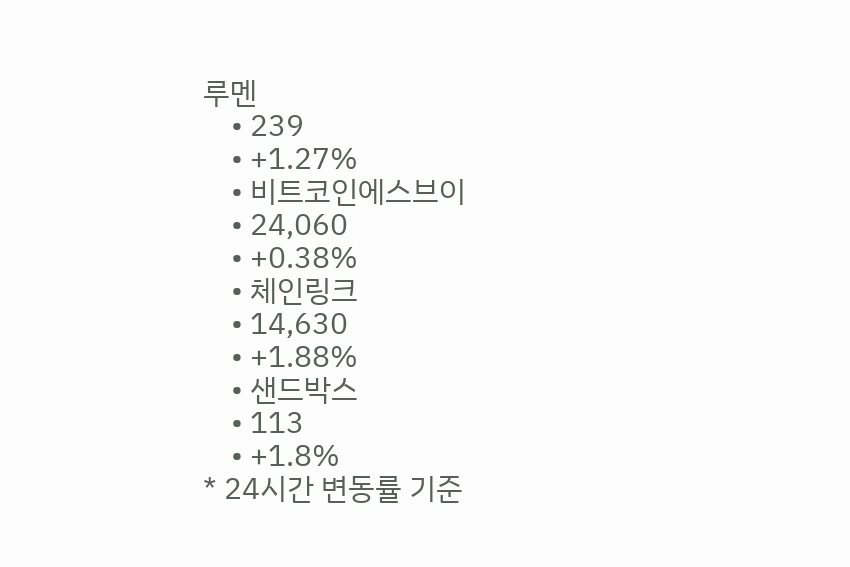루멘
    • 239
    • +1.27%
    • 비트코인에스브이
    • 24,060
    • +0.38%
    • 체인링크
    • 14,630
    • +1.88%
    • 샌드박스
    • 113
    • +1.8%
* 24시간 변동률 기준